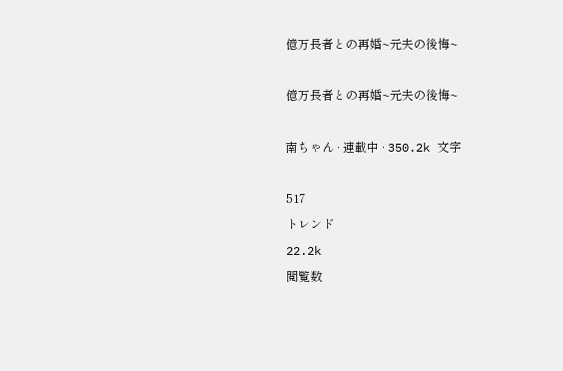億万長者との再婚~元夫の後悔~

億万長者との再婚~元夫の後悔~

南ちゃん · 連載中 · 350.2k 文字

517
トレンド
22.2k
閲覧数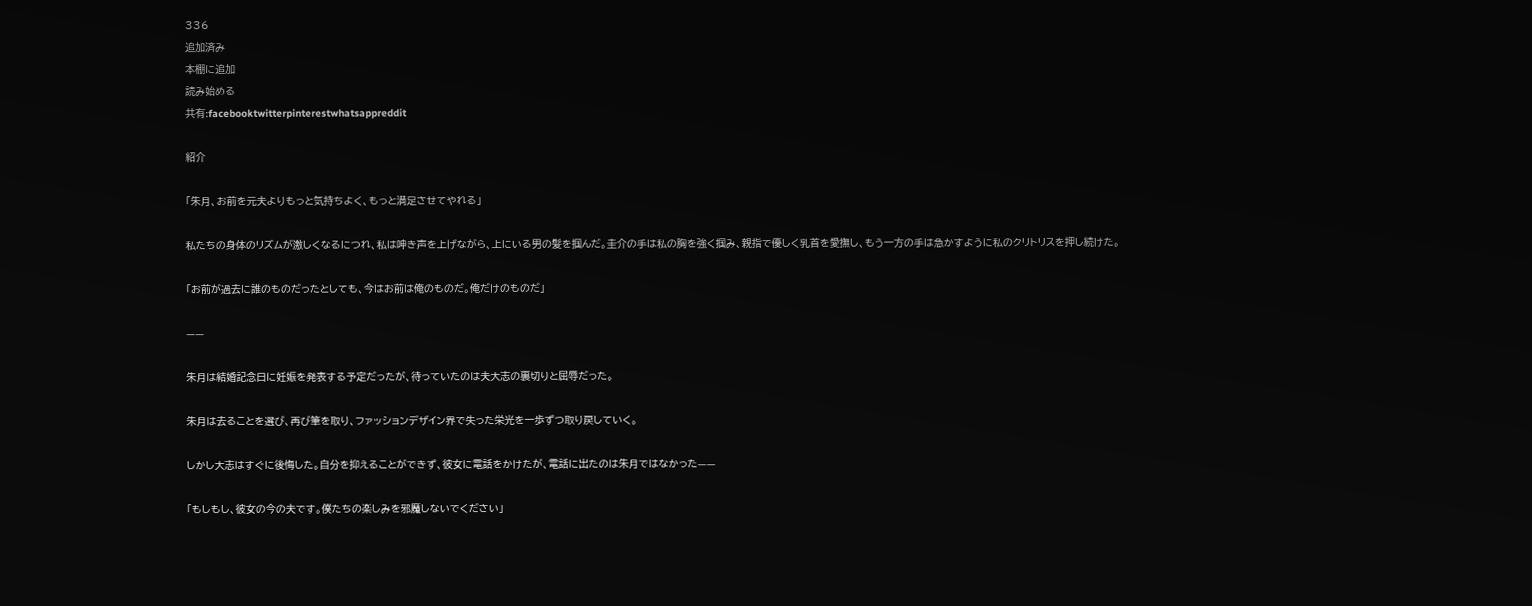336
追加済み
本棚に追加
読み始める
共有:facebooktwitterpinterestwhatsappreddit

紹介

「朱月、お前を元夫よりもっと気持ちよく、もっと満足させてやれる」

私たちの身体のリズムが激しくなるにつれ、私は呻き声を上げながら、上にいる男の髪を掴んだ。圭介の手は私の胸を強く掴み、親指で優しく乳首を愛撫し、もう一方の手は急かすように私のクリトリスを押し続けた。

「お前が過去に誰のものだったとしても、今はお前は俺のものだ。俺だけのものだ」

——

朱月は結婚記念日に妊娠を発表する予定だったが、待っていたのは夫大志の裏切りと屈辱だった。

朱月は去ることを選び、再び筆を取り、ファッションデザイン界で失った栄光を一歩ずつ取り戻していく。

しかし大志はすぐに後悔した。自分を抑えることができず、彼女に電話をかけたが、電話に出たのは朱月ではなかった——

「もしもし、彼女の今の夫です。僕たちの楽しみを邪魔しないでください」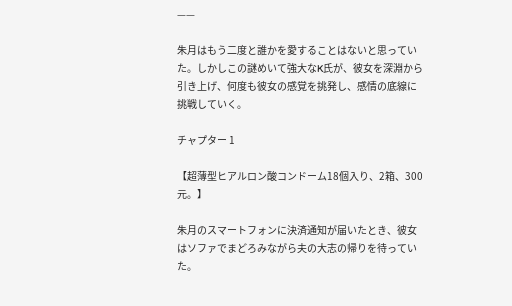——

朱月はもう二度と誰かを愛することはないと思っていた。しかしこの謎めいて強大なK氏が、彼女を深淵から引き上げ、何度も彼女の感覚を挑発し、感情の底線に挑戦していく。

チャプター 1

【超薄型ヒアルロン酸コンドーム18個入り、2箱、300元。】

朱月のスマートフォンに決済通知が届いたとき、彼女はソファでまどろみながら夫の大志の帰りを待っていた。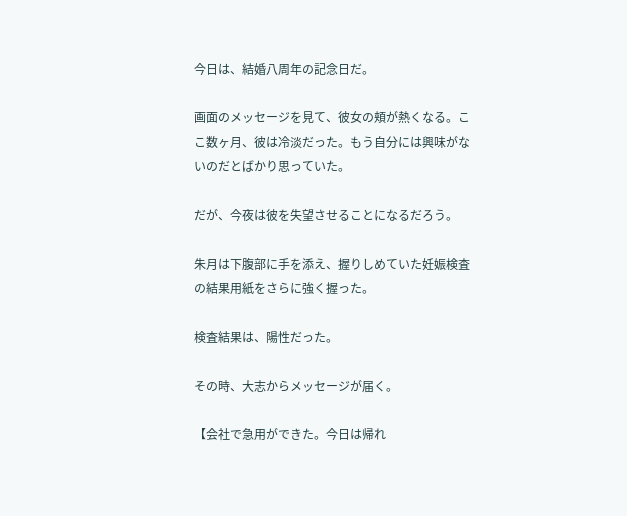今日は、結婚八周年の記念日だ。

画面のメッセージを見て、彼女の頬が熱くなる。ここ数ヶ月、彼は冷淡だった。もう自分には興味がないのだとばかり思っていた。

だが、今夜は彼を失望させることになるだろう。

朱月は下腹部に手を添え、握りしめていた妊娠検査の結果用紙をさらに強く握った。

検査結果は、陽性だった。

その時、大志からメッセージが届く。

【会社で急用ができた。今日は帰れ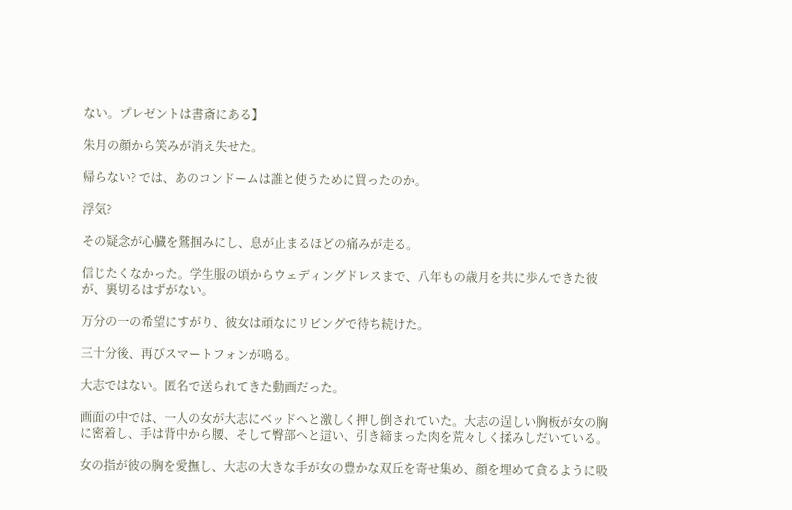ない。プレゼントは書斎にある】

朱月の顔から笑みが消え失せた。

帰らない? では、あのコンドームは誰と使うために買ったのか。

浮気?

その疑念が心臓を鷲掴みにし、息が止まるほどの痛みが走る。

信じたくなかった。学生服の頃からウェディングドレスまで、八年もの歳月を共に歩んできた彼が、裏切るはずがない。

万分の一の希望にすがり、彼女は頑なにリビングで待ち続けた。

三十分後、再びスマートフォンが鳴る。

大志ではない。匿名で送られてきた動画だった。

画面の中では、一人の女が大志にベッドへと激しく押し倒されていた。大志の逞しい胸板が女の胸に密着し、手は背中から腰、そして臀部へと這い、引き締まった肉を荒々しく揉みしだいている。

女の指が彼の胸を愛撫し、大志の大きな手が女の豊かな双丘を寄せ集め、顔を埋めて貪るように吸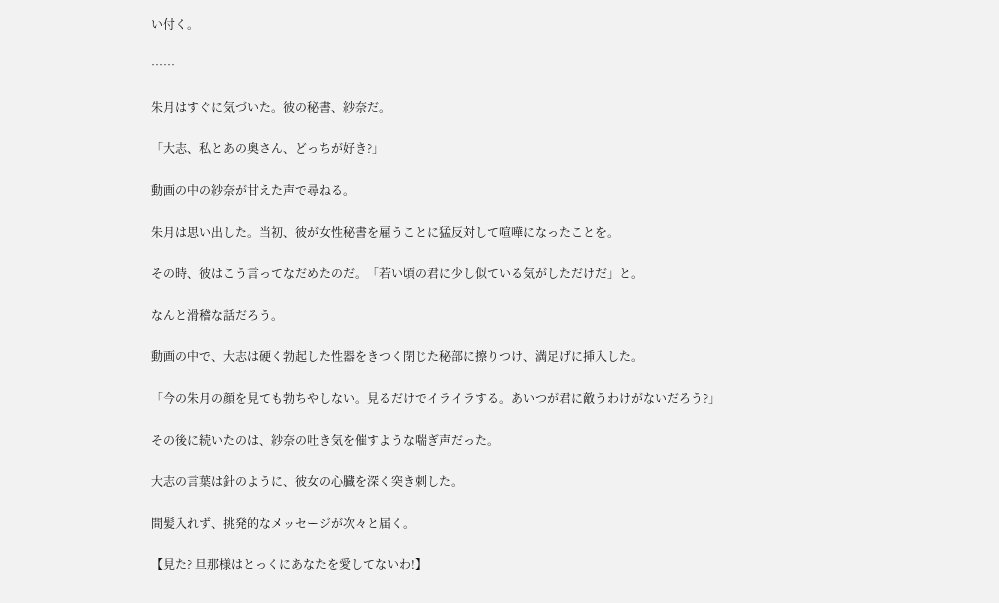い付く。

……

朱月はすぐに気づいた。彼の秘書、紗奈だ。

「大志、私とあの奥さん、どっちが好き?」

動画の中の紗奈が甘えた声で尋ねる。

朱月は思い出した。当初、彼が女性秘書を雇うことに猛反対して喧嘩になったことを。

その時、彼はこう言ってなだめたのだ。「若い頃の君に少し似ている気がしただけだ」と。

なんと滑稽な話だろう。

動画の中で、大志は硬く勃起した性器をきつく閉じた秘部に擦りつけ、満足げに挿入した。

「今の朱月の顔を見ても勃ちやしない。見るだけでイライラする。あいつが君に敵うわけがないだろう?」

その後に続いたのは、紗奈の吐き気を催すような喘ぎ声だった。

大志の言葉は針のように、彼女の心臓を深く突き刺した。

間髪入れず、挑発的なメッセージが次々と届く。

【見た? 旦那様はとっくにあなたを愛してないわ!】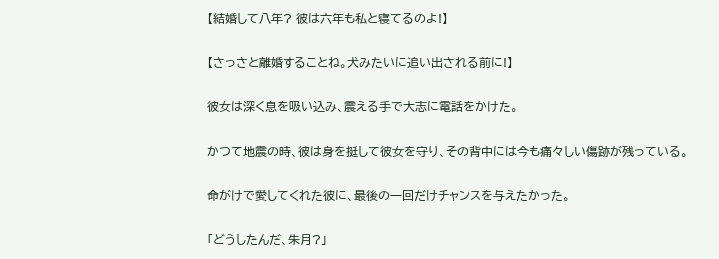【結婚して八年? 彼は六年も私と寝てるのよ!】

【さっさと離婚することね。犬みたいに追い出される前に!】

彼女は深く息を吸い込み、震える手で大志に電話をかけた。

かつて地震の時、彼は身を挺して彼女を守り、その背中には今も痛々しい傷跡が残っている。

命がけで愛してくれた彼に、最後の一回だけチャンスを与えたかった。

「どうしたんだ、朱月?」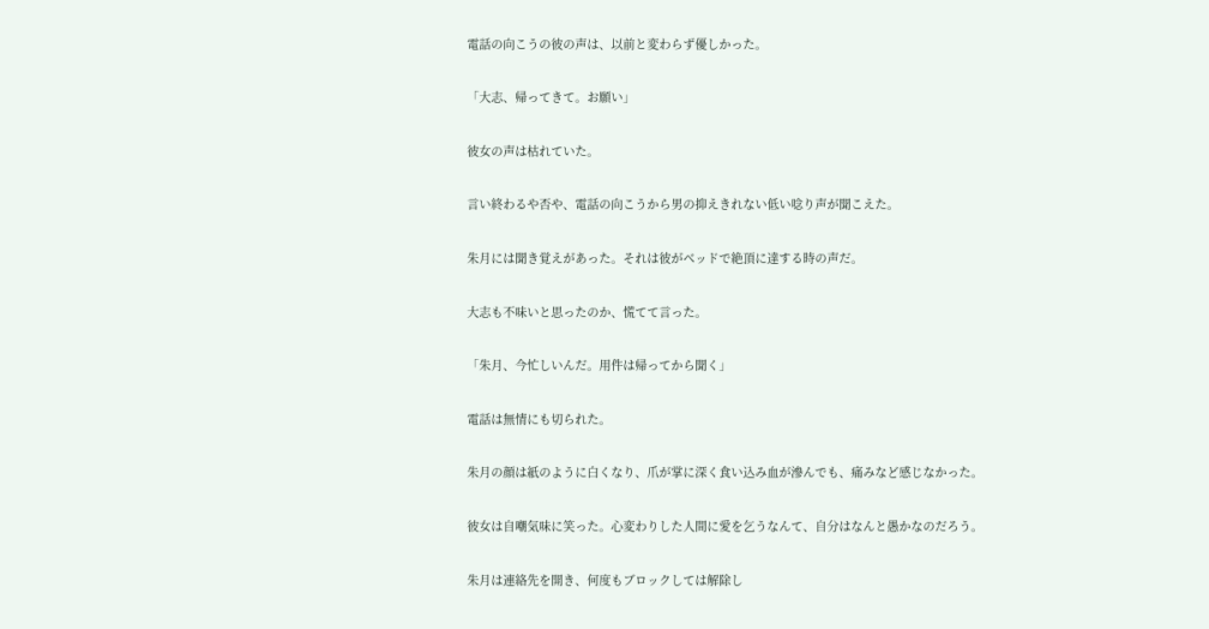電話の向こうの彼の声は、以前と変わらず優しかった。

「大志、帰ってきて。お願い」

彼女の声は枯れていた。

言い終わるや否や、電話の向こうから男の抑えきれない低い唸り声が聞こえた。

朱月には聞き覚えがあった。それは彼がベッドで絶頂に達する時の声だ。

大志も不味いと思ったのか、慌てて言った。

「朱月、今忙しいんだ。用件は帰ってから聞く」

電話は無情にも切られた。

朱月の顔は紙のように白くなり、爪が掌に深く食い込み血が滲んでも、痛みなど感じなかった。

彼女は自嘲気味に笑った。心変わりした人間に愛を乞うなんて、自分はなんと愚かなのだろう。

朱月は連絡先を開き、何度もブロックしては解除し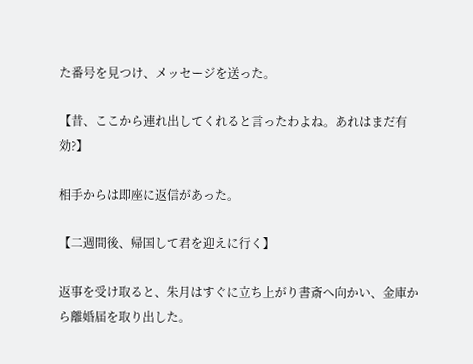た番号を見つけ、メッセージを送った。

【昔、ここから連れ出してくれると言ったわよね。あれはまだ有効?】

相手からは即座に返信があった。

【二週間後、帰国して君を迎えに行く】

返事を受け取ると、朱月はすぐに立ち上がり書斎へ向かい、金庫から離婚届を取り出した。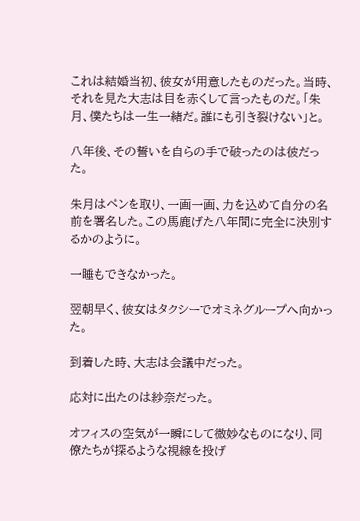これは結婚当初、彼女が用意したものだった。当時、それを見た大志は目を赤くして言ったものだ。「朱月、僕たちは一生一緒だ。誰にも引き裂けない」と。

八年後、その誓いを自らの手で破ったのは彼だった。

朱月はペンを取り、一画一画、力を込めて自分の名前を署名した。この馬鹿げた八年間に完全に決別するかのように。

一睡もできなかった。

翌朝早く、彼女はタクシーでオミネグループへ向かった。

到着した時、大志は会議中だった。

応対に出たのは紗奈だった。

オフィスの空気が一瞬にして微妙なものになり、同僚たちが探るような視線を投げ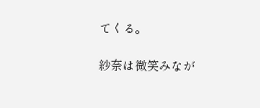てくる。

紗奈は微笑みなが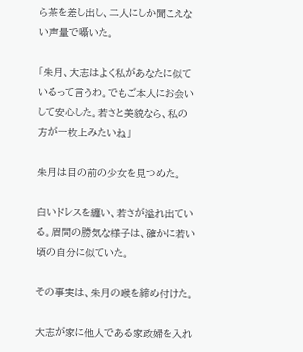ら茶を差し出し、二人にしか聞こえない声量で囁いた。

「朱月、大志はよく私があなたに似ているって言うわ。でもご本人にお会いして安心した。若さと美貌なら、私の方が一枚上みたいね」

朱月は目の前の少女を見つめた。

白いドレスを纏い、若さが溢れ出ている。眉間の勝気な様子は、確かに若い頃の自分に似ていた。

その事実は、朱月の喉を締め付けた。

大志が家に他人である家政婦を入れ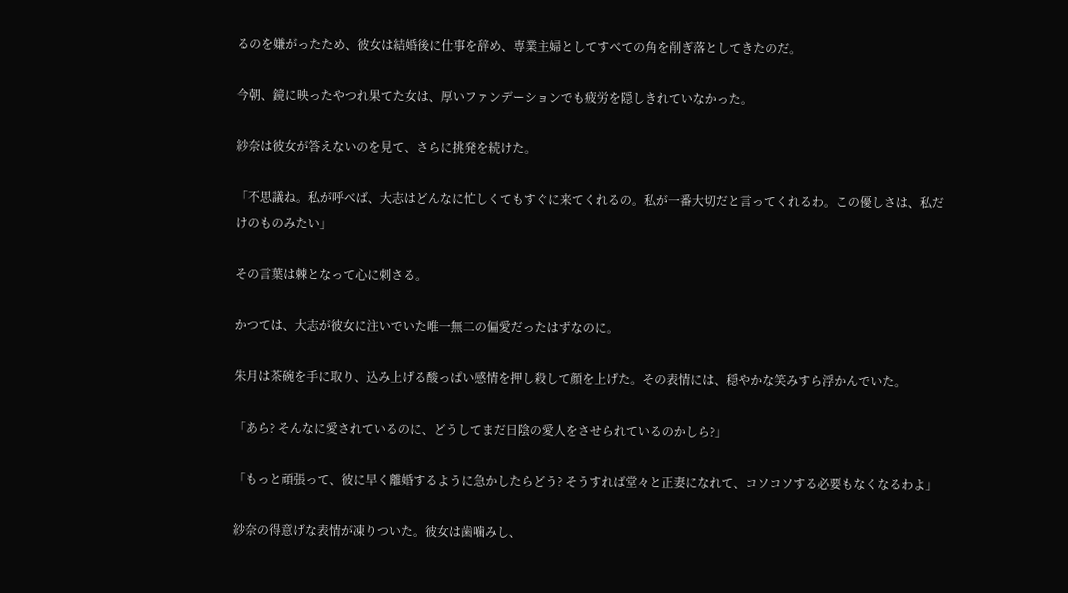るのを嫌がったため、彼女は結婚後に仕事を辞め、専業主婦としてすべての角を削ぎ落としてきたのだ。

今朝、鏡に映ったやつれ果てた女は、厚いファンデーションでも疲労を隠しきれていなかった。

紗奈は彼女が答えないのを見て、さらに挑発を続けた。

「不思議ね。私が呼べば、大志はどんなに忙しくてもすぐに来てくれるの。私が一番大切だと言ってくれるわ。この優しさは、私だけのものみたい」

その言葉は棘となって心に刺さる。

かつては、大志が彼女に注いでいた唯一無二の偏愛だったはずなのに。

朱月は茶碗を手に取り、込み上げる酸っぱい感情を押し殺して顔を上げた。その表情には、穏やかな笑みすら浮かんでいた。

「あら? そんなに愛されているのに、どうしてまだ日陰の愛人をさせられているのかしら?」

「もっと頑張って、彼に早く離婚するように急かしたらどう? そうすれば堂々と正妻になれて、コソコソする必要もなくなるわよ」

紗奈の得意げな表情が凍りついた。彼女は歯噛みし、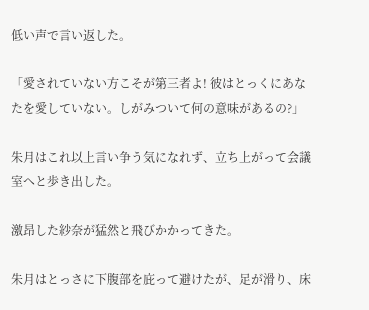低い声で言い返した。

「愛されていない方こそが第三者よ! 彼はとっくにあなたを愛していない。しがみついて何の意味があるの?」

朱月はこれ以上言い争う気になれず、立ち上がって会議室へと歩き出した。

激昂した紗奈が猛然と飛びかかってきた。

朱月はとっさに下腹部を庇って避けたが、足が滑り、床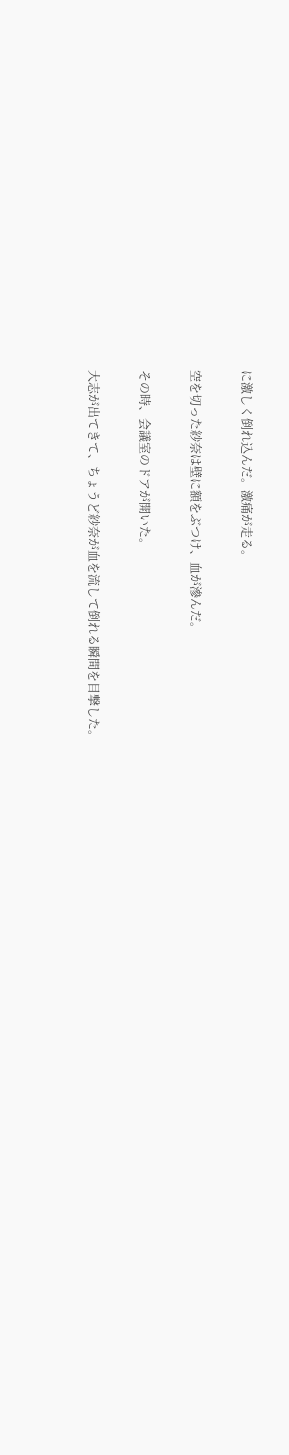に激しく倒れ込んだ。激痛が走る。

空を切った紗奈は壁に額をぶつけ、血が滲んだ。

その時、会議室のドアが開いた。

大志が出てきて、ちょうど紗奈が血を流して倒れる瞬間を目撃した。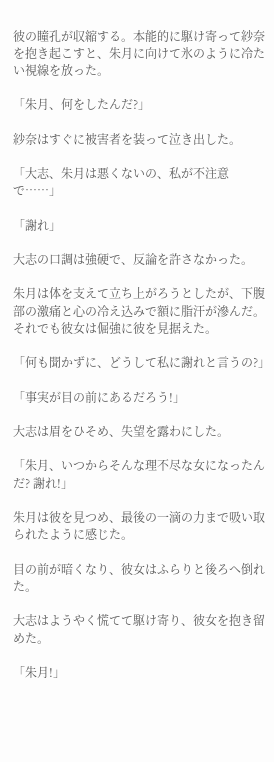彼の瞳孔が収縮する。本能的に駆け寄って紗奈を抱き起こすと、朱月に向けて氷のように冷たい視線を放った。

「朱月、何をしたんだ?」

紗奈はすぐに被害者を装って泣き出した。

「大志、朱月は悪くないの、私が不注意で……」

「謝れ」

大志の口調は強硬で、反論を許さなかった。

朱月は体を支えて立ち上がろうとしたが、下腹部の激痛と心の冷え込みで額に脂汗が滲んだ。それでも彼女は倔強に彼を見据えた。

「何も聞かずに、どうして私に謝れと言うの?」

「事実が目の前にあるだろう!」

大志は眉をひそめ、失望を露わにした。

「朱月、いつからそんな理不尽な女になったんだ? 謝れ!」

朱月は彼を見つめ、最後の一滴の力まで吸い取られたように感じた。

目の前が暗くなり、彼女はふらりと後ろへ倒れた。

大志はようやく慌てて駆け寄り、彼女を抱き留めた。

「朱月!」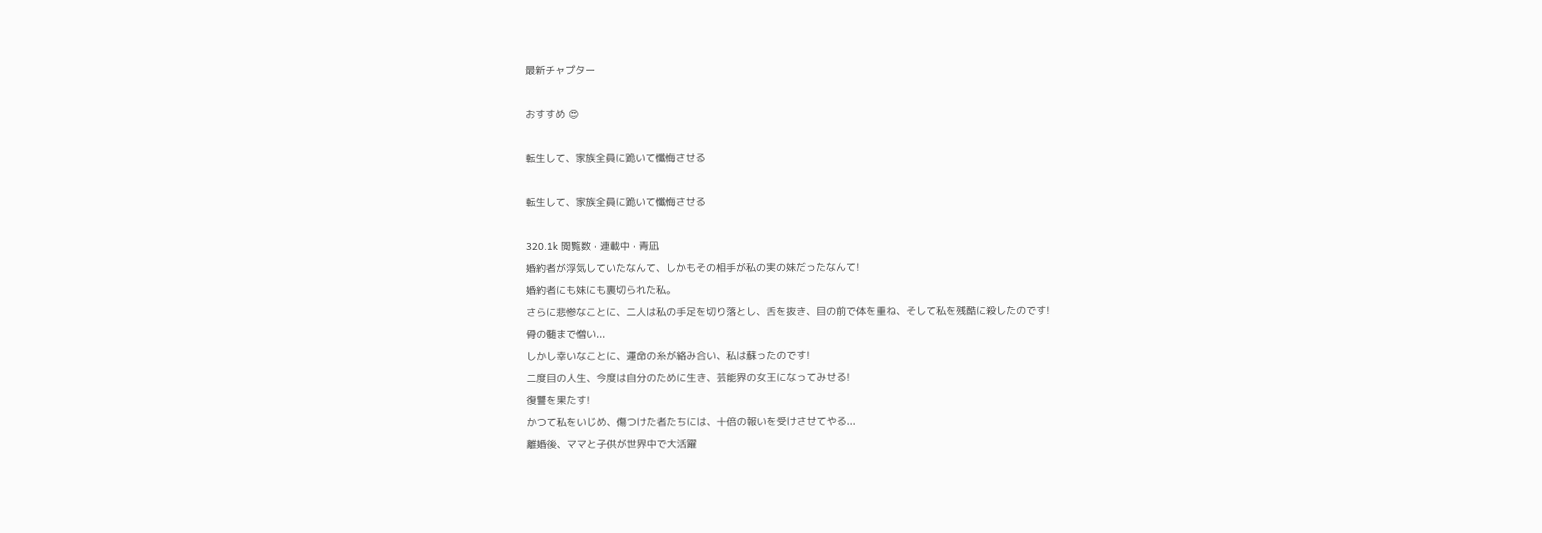最新チャプター

おすすめ 😍

転生して、家族全員に跪いて懺悔させる

転生して、家族全員に跪いて懺悔させる

320.1k 閲覧数 · 連載中 · 青凪
婚約者が浮気していたなんて、しかもその相手が私の実の妹だったなんて!
婚約者にも妹にも裏切られた私。
さらに悲惨なことに、二人は私の手足を切り落とし、舌を抜き、目の前で体を重ね、そして私を残酷に殺したのです!
骨の髄まで憎い...
しかし幸いなことに、運命の糸が絡み合い、私は蘇ったのです!
二度目の人生、今度は自分のために生き、芸能界の女王になってみせる!
復讐を果たす!
かつて私をいじめ、傷つけた者たちには、十倍の報いを受けさせてやる...
離婚後、ママと子供が世界中で大活躍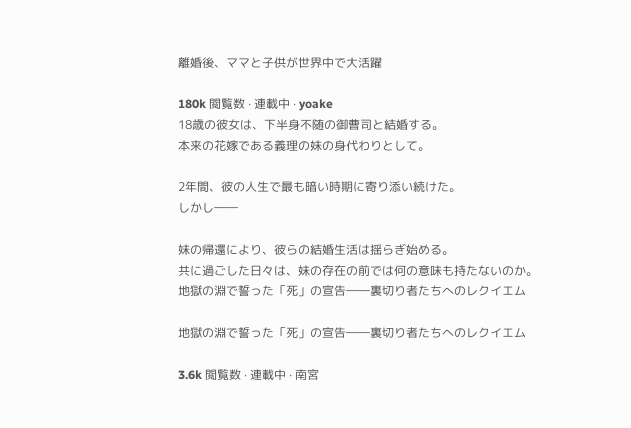離婚後、ママと子供が世界中で大活躍

180k 閲覧数 · 連載中 · yoake
18歳の彼女は、下半身不随の御曹司と結婚する。
本来の花嫁である義理の妹の身代わりとして。

2年間、彼の人生で最も暗い時期に寄り添い続けた。
しかし――

妹の帰還により、彼らの結婚生活は揺らぎ始める。
共に過ごした日々は、妹の存在の前では何の意味も持たないのか。
地獄の淵で誓った「死」の宣告――裏切り者たちへのレクイエム

地獄の淵で誓った「死」の宣告――裏切り者たちへのレクイエム

3.6k 閲覧数 · 連載中 · 南宮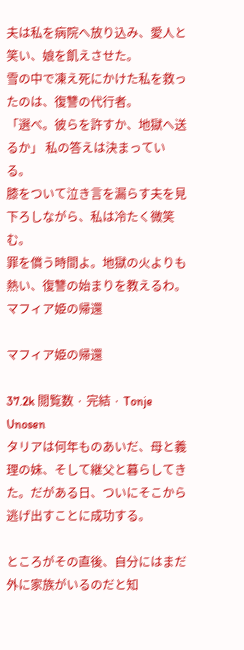夫は私を病院へ放り込み、愛人と笑い、娘を飢えさせた。
雪の中で凍え死にかけた私を救ったのは、復讐の代行者。
「選べ。彼らを許すか、地獄へ送るか」 私の答えは決まっている。
膝をついて泣き言を漏らす夫を見下ろしながら、私は冷たく微笑む。
罪を償う時間よ。地獄の火よりも熱い、復讐の始まりを教えるわ。
マフィア姫の帰還

マフィア姫の帰還

37.2k 閲覧数 · 完結 · Tonje Unosen
タリアは何年ものあいだ、母と義理の妹、そして継父と暮らしてきた。だがある日、ついにそこから逃げ出すことに成功する。

ところがその直後、自分にはまだ外に家族がいるのだと知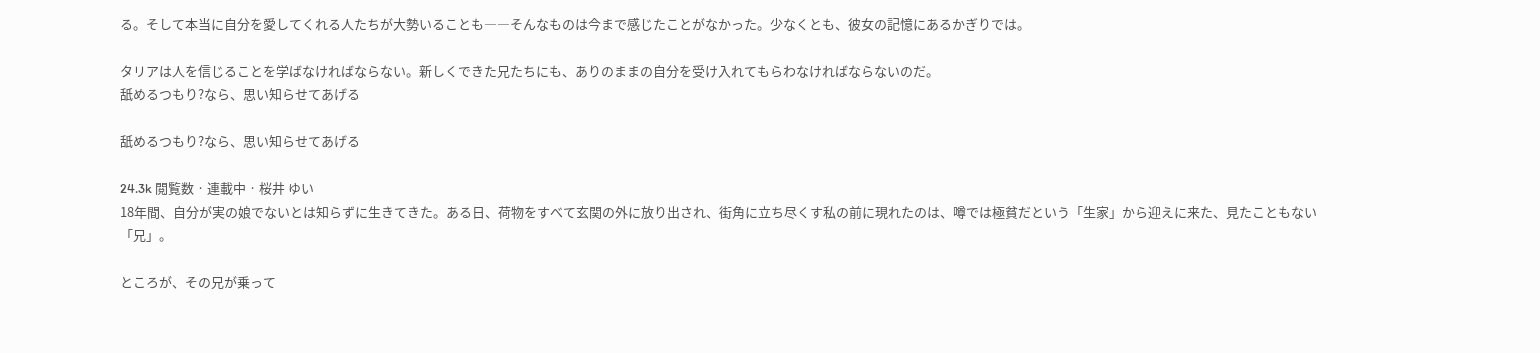る。そして本当に自分を愛してくれる人たちが大勢いることも――そんなものは今まで感じたことがなかった。少なくとも、彼女の記憶にあるかぎりでは。

タリアは人を信じることを学ばなければならない。新しくできた兄たちにも、ありのままの自分を受け入れてもらわなければならないのだ。
舐めるつもり?なら、思い知らせてあげる

舐めるつもり?なら、思い知らせてあげる

24.3k 閲覧数 · 連載中 · 桜井 ゆい
18年間、自分が実の娘でないとは知らずに生きてきた。ある日、荷物をすべて玄関の外に放り出され、街角に立ち尽くす私の前に現れたのは、噂では極貧だという「生家」から迎えに来た、見たこともない「兄」。

ところが、その兄が乗って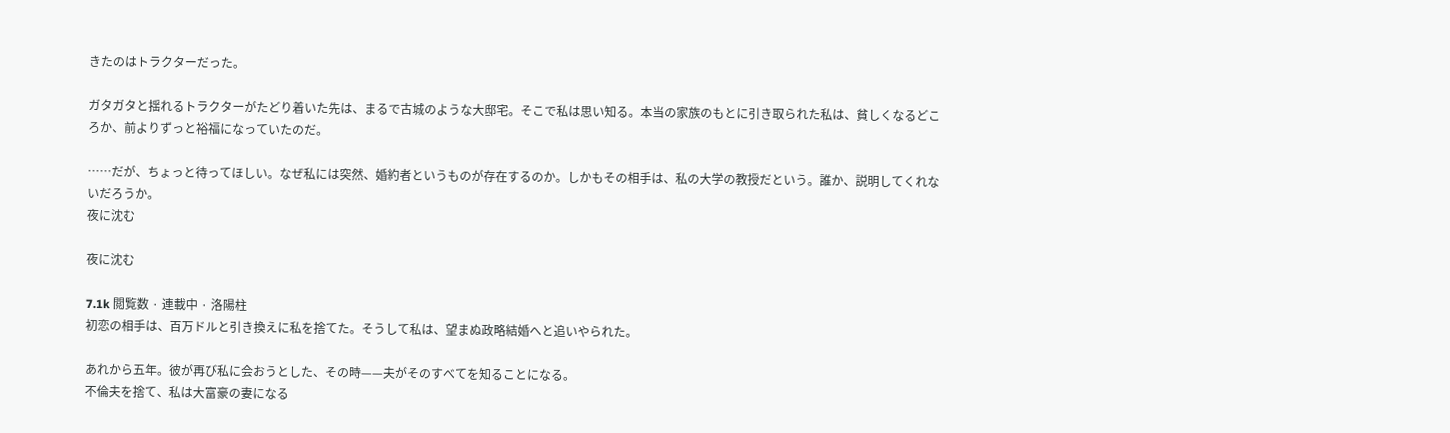きたのはトラクターだった。

ガタガタと揺れるトラクターがたどり着いた先は、まるで古城のような大邸宅。そこで私は思い知る。本当の家族のもとに引き取られた私は、貧しくなるどころか、前よりずっと裕福になっていたのだ。

……だが、ちょっと待ってほしい。なぜ私には突然、婚約者というものが存在するのか。しかもその相手は、私の大学の教授だという。誰か、説明してくれないだろうか。
夜に沈む

夜に沈む

7.1k 閲覧数 · 連載中 · 洛陽柱
初恋の相手は、百万ドルと引き換えに私を捨てた。そうして私は、望まぬ政略結婚へと追いやられた。

あれから五年。彼が再び私に会おうとした、その時——夫がそのすべてを知ることになる。
不倫夫を捨て、私は大富豪の妻になる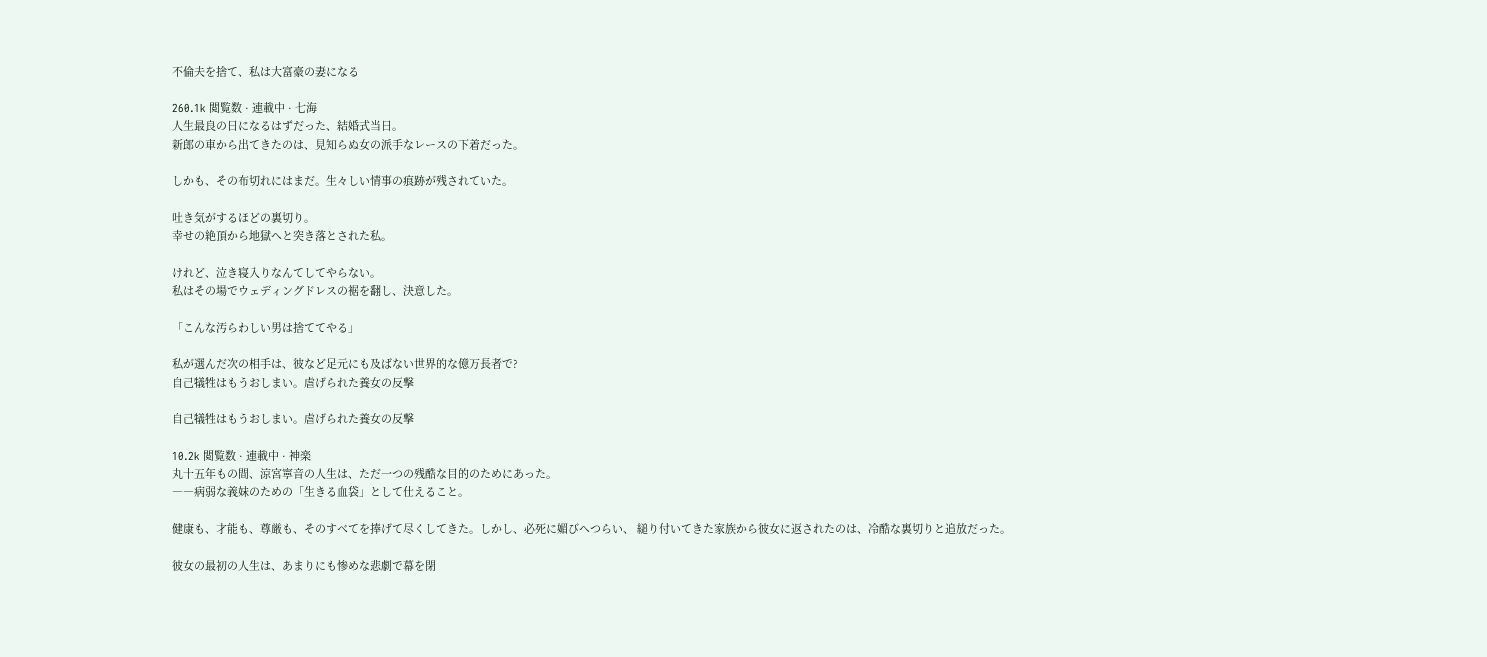不倫夫を捨て、私は大富豪の妻になる

260.1k 閲覧数 · 連載中 · 七海
人生最良の日になるはずだった、結婚式当日。
新郎の車から出てきたのは、見知らぬ女の派手なレースの下着だった。

しかも、その布切れにはまだ。生々しい情事の痕跡が残されていた。

吐き気がするほどの裏切り。
幸せの絶頂から地獄へと突き落とされた私。

けれど、泣き寝入りなんてしてやらない。
私はその場でウェディングドレスの裾を翻し、決意した。

「こんな汚らわしい男は捨ててやる」

私が選んだ次の相手は、彼など足元にも及ばない世界的な億万長者で?
自己犠牲はもうおしまい。虐げられた養女の反撃

自己犠牲はもうおしまい。虐げられた養女の反撃

10.2k 閲覧数 · 連載中 · 神楽
丸十五年もの間、涼宮寧音の人生は、ただ一つの残酷な目的のためにあった。
――病弱な義妹のための「生きる血袋」として仕えること。

健康も、才能も、尊厳も、そのすべてを捧げて尽くしてきた。しかし、必死に媚びへつらい、 縋り付いてきた家族から彼女に返されたのは、冷酷な裏切りと追放だった。

彼女の最初の人生は、あまりにも惨めな悲劇で幕を閉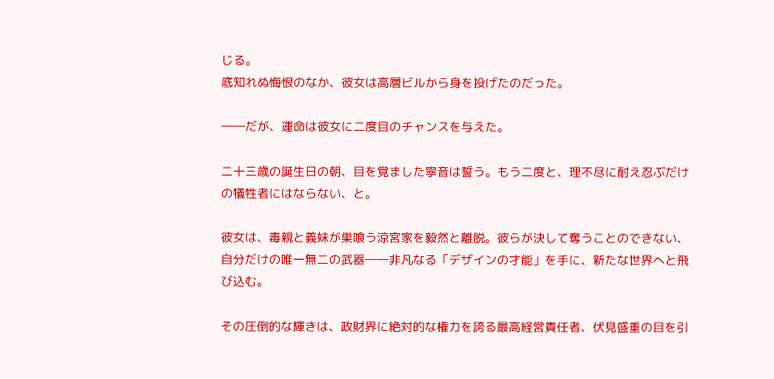じる。
底知れぬ悔恨のなか、彼女は高層ビルから身を投げたのだった。

――だが、運命は彼女に二度目のチャンスを与えた。

二十三歳の誕生日の朝、目を覚ました寧音は誓う。もう二度と、理不尽に耐え忍ぶだけの犠牲者にはならない、と。

彼女は、毒親と義妹が巣喰う涼宮家を毅然と離脱。彼らが決して奪うことのできない、自分だけの唯一無二の武器――非凡なる「デザインの才能」を手に、新たな世界へと飛び込む。

その圧倒的な輝きは、政財界に絶対的な権力を誇る最高経営責任者、伏見盛重の目を引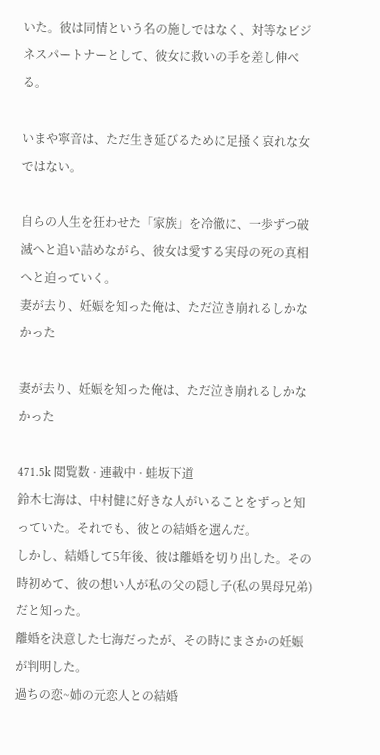いた。彼は同情という名の施しではなく、対等なビジネスパートナーとして、彼女に救いの手を差し伸べる。

いまや寧音は、ただ生き延びるために足掻く哀れな女ではない。

自らの人生を狂わせた「家族」を冷徹に、一歩ずつ破滅へと追い詰めながら、彼女は愛する実母の死の真相へと迫っていく。
妻が去り、妊娠を知った俺は、ただ泣き崩れるしかなかった

妻が去り、妊娠を知った俺は、ただ泣き崩れるしかなかった

471.5k 閲覧数 · 連載中 · 蛙坂下道
鈴木七海は、中村健に好きな人がいることをずっと知っていた。それでも、彼との結婚を選んだ。
しかし、結婚して5年後、彼は離婚を切り出した。その時初めて、彼の想い人が私の父の隠し子(私の異母兄弟)だと知った。
離婚を決意した七海だったが、その時にまさかの妊娠が判明した。
過ちの恋~姉の元恋人との結婚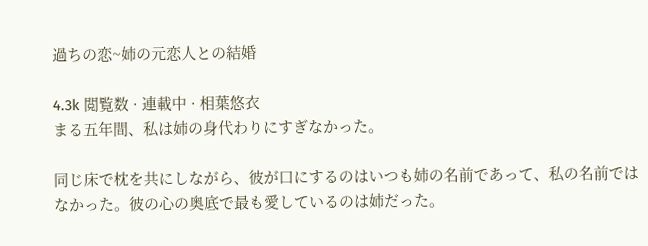過ちの恋~姉の元恋人との結婚

4.3k 閲覧数 · 連載中 · 相葉悠衣
まる五年間、私は姉の身代わりにすぎなかった。

同じ床で枕を共にしながら、彼が口にするのはいつも姉の名前であって、私の名前ではなかった。彼の心の奥底で最も愛しているのは姉だった。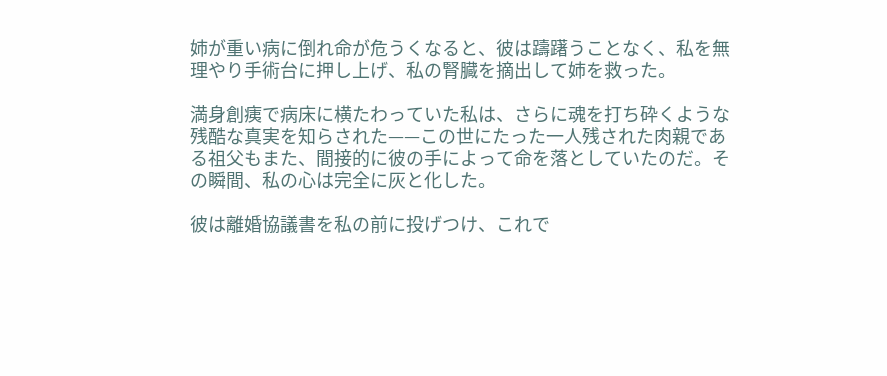姉が重い病に倒れ命が危うくなると、彼は躊躇うことなく、私を無理やり手術台に押し上げ、私の腎臓を摘出して姉を救った。

満身創痍で病床に横たわっていた私は、さらに魂を打ち砕くような残酷な真実を知らされた——この世にたった一人残された肉親である祖父もまた、間接的に彼の手によって命を落としていたのだ。その瞬間、私の心は完全に灰と化した。

彼は離婚協議書を私の前に投げつけ、これで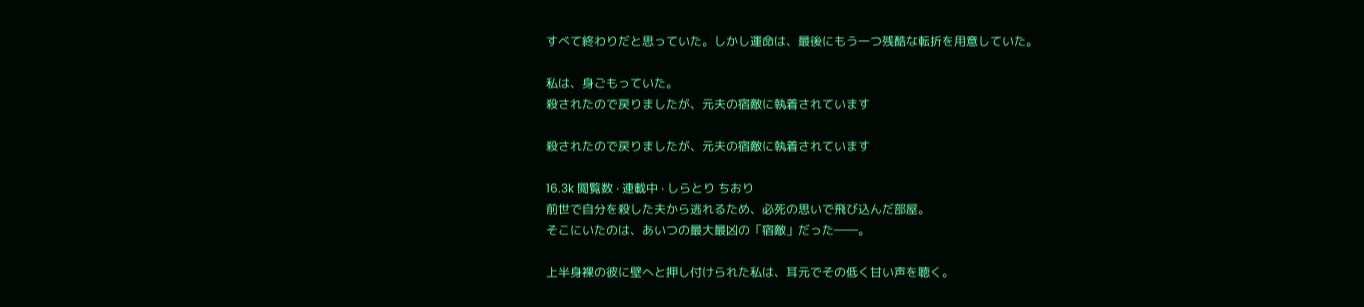すべて終わりだと思っていた。しかし運命は、最後にもう一つ残酷な転折を用意していた。

私は、身ごもっていた。
殺されたので戻りましたが、元夫の宿敵に執着されています

殺されたので戻りましたが、元夫の宿敵に執着されています

16.3k 閲覧数 · 連載中 · しらとり ちおり
前世で自分を殺した夫から逃れるため、必死の思いで飛び込んだ部屋。
そこにいたのは、あいつの最大最凶の「宿敵」だった――。

上半身裸の彼に壁へと押し付けられた私は、耳元でその低く甘い声を聴く。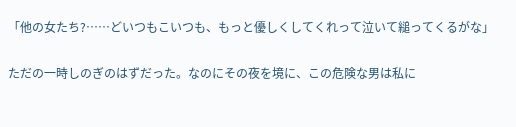「他の女たち?……どいつもこいつも、もっと優しくしてくれって泣いて縋ってくるがな」

ただの一時しのぎのはずだった。なのにその夜を境に、この危険な男は私に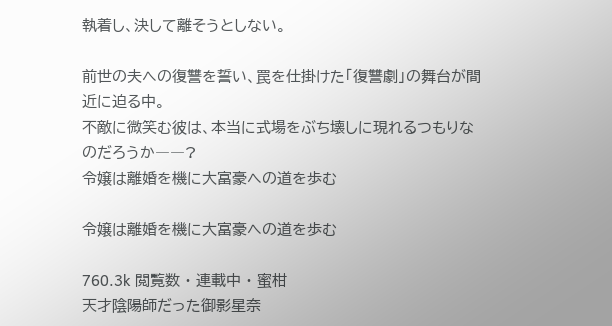執着し、決して離そうとしない。

前世の夫への復讐を誓い、罠を仕掛けた「復讐劇」の舞台が間近に迫る中。
不敵に微笑む彼は、本当に式場をぶち壊しに現れるつもりなのだろうか――?
令嬢は離婚を機に大富豪への道を歩む

令嬢は離婚を機に大富豪への道を歩む

760.3k 閲覧数 · 連載中 · 蜜柑
天才陰陽師だった御影星奈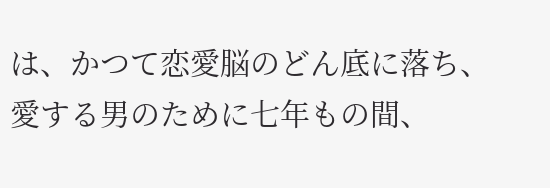は、かつて恋愛脳のどん底に落ち、愛する男のために七年もの間、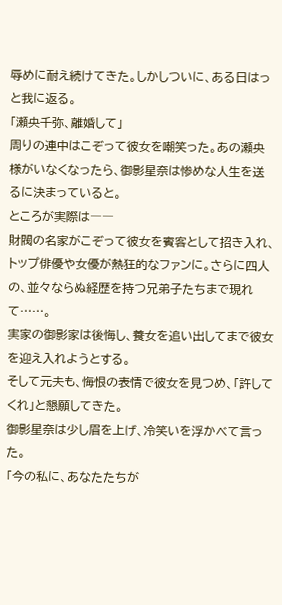辱めに耐え続けてきた。しかしついに、ある日はっと我に返る。
「瀬央千弥、離婚して」
周りの連中はこぞって彼女を嘲笑った。あの瀬央様がいなくなったら、御影星奈は惨めな人生を送るに決まっていると。
ところが実際は――
財閥の名家がこぞって彼女を賓客として招き入れ、トップ俳優や女優が熱狂的なファンに。さらに四人の、並々ならぬ経歴を持つ兄弟子たちまで現れて……。
実家の御影家は後悔し、養女を追い出してまで彼女を迎え入れようとする。
そして元夫も、悔恨の表情で彼女を見つめ、「許してくれ」と懇願してきた。
御影星奈は少し眉を上げ、冷笑いを浮かべて言った。
「今の私に、あなたたちが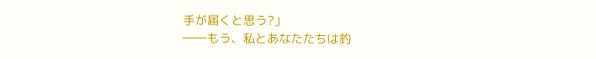手が届くと思う?」
――もう、私とあなたたちは釣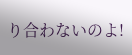り合わないのよ!